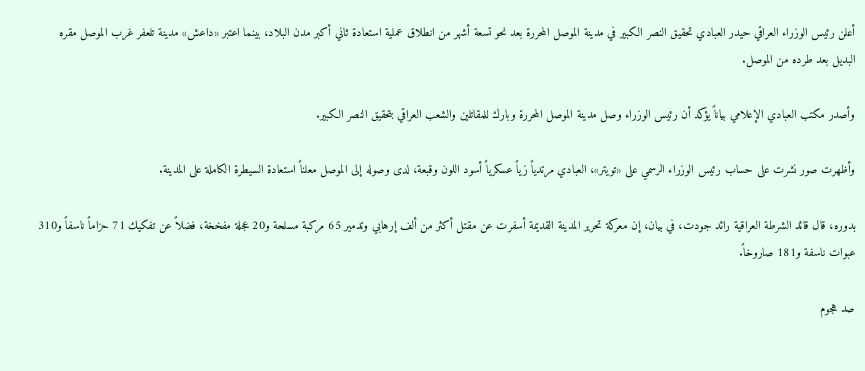أعلن رئيس الوزراء العراقي حيدر العبادي تحقيق النصر الكبير في مدينة الموصل المحررة بعد نحو تسعة أشهر من انطلاق عملية استعادة ثاني أكبر مدن البلاد، بينما اعتبر «داعش» مدينة تلعفر غرب الموصل مقره البديل بعد طرده من الموصل.

وأصدر مكتب العبادي الإعلامي بياناً يؤكد أن رئيس الوزراء وصل مدينة الموصل المحررة وبارك للمقاتلين والشعب العراقي بتحقيق النصر الكبير.

وأظهرت صور نشرت على حساب رئيس الوزراء الرسمي على «تويتر»، العبادي مرتدياً زياً عسكرياً أسود اللون وقبعة، لدى وصوله إلى الموصل معلناً استعادة السيطرة الكاملة على المدينة.

بدوره، قال قائد الشرطة العراقية رائد جودت، في بيان، إن معركة تحرير المدينة القديمة أسفرت عن مقتل أكثر من ألف إرهابي وتدمير 65 مركبة مسلحة و20 عجلة مفخخة، فضلاً عن تفكيك 71 حزاماً ناسفاً و310 عبوات ناسفة و181 صاروخاً.

صد هجوم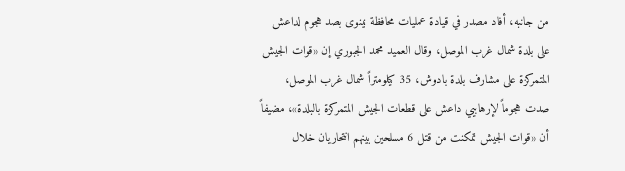من جانبه، أفاد مصدر في قيادة عمليات محافظة نينوى بصد هجوم لداعش على بلدة شمال غرب الموصل، وقال العميد محمد الجبوري إن «قوات الجيش المتمركزة على مشارف بلدة بادوش، 35 كيلومتراً شمال غرب الموصل، صدت هجوماً لإرهابيي داعش على قطعات الجيش المتمركزة بالبلدة»، مضيفاً أن «قوات الجيش تمكنت من قتل 6 مسلحين بينهم انتحاريان خلال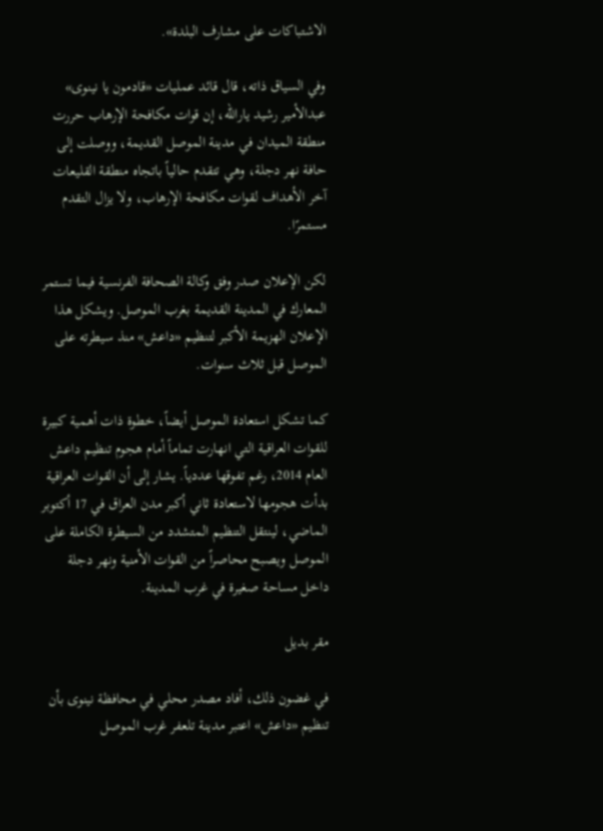الاشتباكات على مشارف البلدة».

وفي السياق ذاته، قال قائد عمليات «قادمون يا نينوى» عبدالأمير رشيد يارالله، إن قوات مكافحة الإرهاب حررت منطقة الميدان في مدينة الموصل القديمة، ووصلت إلى حافة نهر دجلة، وهي تتقدم حالياً باتجاه منطقة القليعات آخر الأهداف لقوات مكافحة الإرهاب، ولا يزال التقدم مستمرًا.

لكن الإعلان صدر وفق وكالة الصحافة الفرنسية فيما تستمر المعارك في المدينة القديمة بغرب الموصل. ويشكل هذا الإعلان الهزيمة الأكبر لتنظيم «داعش» منذ سيطرته على الموصل قبل ثلاث سنوات.

كما تشكل استعادة الموصل أيضاً، خطوة ذات أهمية كبيرة للقوات العراقية التي انهارت تماماً أمام هجوم تنظيم داعش العام 2014، رغم تفوقها عددياً. يشار إلى أن القوات العراقية بدأت هجومها لاستعادة ثاني أكبر مدن العراق في 17 أكتوبر الماضي، لينتقل التنظيم المتشدد من السيطرة الكاملة على الموصل ويصبح محاصراً من القوات الأمنية ونهر دجلة داخل مساحة صغيرة في غرب المدينة.

مقر بديل

في غضون ذلك، أفاد مصدر محلي في محافظة نينوى بأن تنظيم «داعش» اعتبر مدينة تلعفر غرب الموصل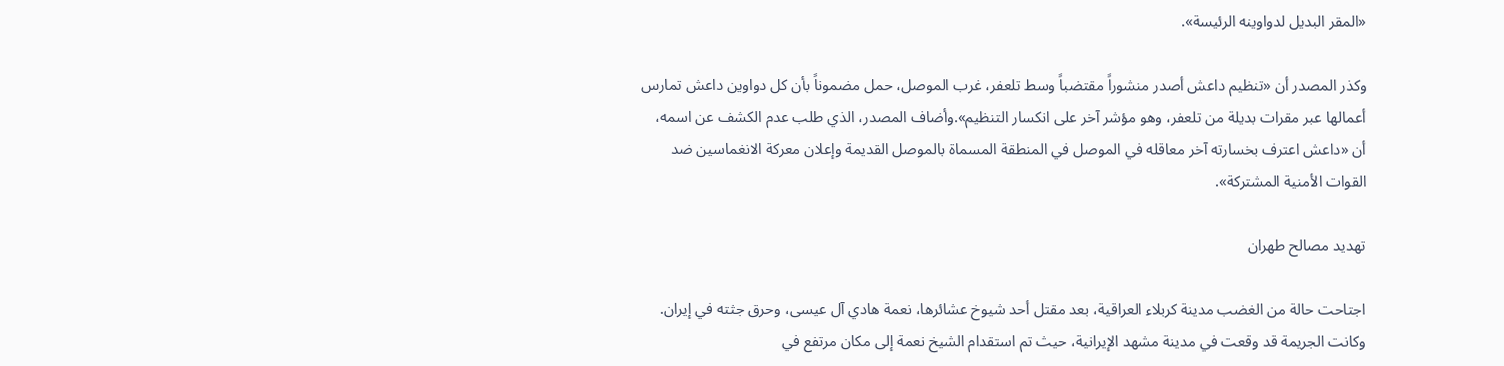«المقر البديل لدواوينه الرئيسة».

وكذر المصدر أن «تنظيم داعش أصدر منشوراً مقتضباً وسط تلعفر، غرب الموصل، حمل مضموناً بأن كل دواوين داعش تمارس أعمالها عبر مقرات بديلة من تلعفر، وهو مؤشر آخر على انكسار التنظيم».وأضاف المصدر، الذي طلب عدم الكشف عن اسمه، أن «داعش اعترف بخسارته آخر معاقله في الموصل في المنطقة المسماة بالموصل القديمة وإعلان معركة الانغماسين ضد القوات الأمنية المشتركة».

تهديد مصالح طهران

اجتاحت حالة من الغضب مدينة كربلاء العراقية، بعد مقتل أحد شيوخ عشائرها، نعمة هادي آل عيسى، وحرق جثته في إيران. وكانت الجريمة قد وقعت في مدينة مشهد الإيرانية، حيث تم استقدام الشيخ نعمة إلى مكان مرتفع في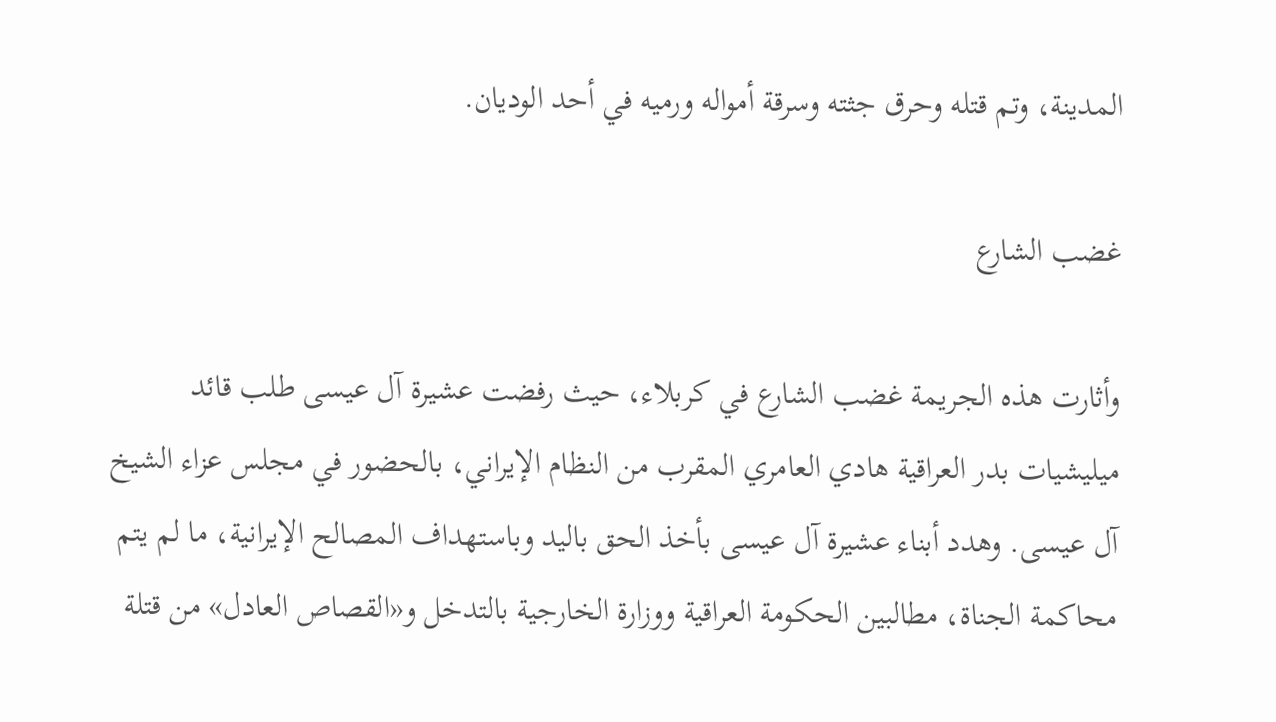المدينة، وتم قتله وحرق جثته وسرقة أمواله ورميه في أحد الوديان.

غضب الشارع

وأثارت هذه الجريمة غضب الشارع في كربلاء، حيث رفضت عشيرة آل عيسى طلب قائد ميليشيات بدر العراقية هادي العامري المقرب من النظام الإيراني، بالحضور في مجلس عزاء الشيخ آل عيسى. وهدد أبناء عشيرة آل عيسى بأخذ الحق باليد وباستهداف المصالح الإيرانية، ما لم يتم محاكمة الجناة، مطالبين الحكومة العراقية ووزارة الخارجية بالتدخل و«القصاص العادل» من قتلة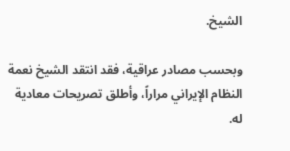الشيخ.

وبحسب مصادر عراقية، فقد انتقد الشيخ نعمة النظام الإيراني مراراً، وأطلق تصريحات معادية له.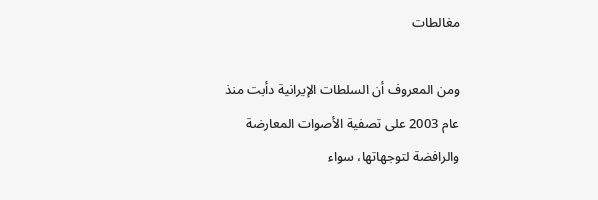مغالطات

ومن المعروف أن السلطات الإيرانية دأبت منذ عام 2003 على تصفية الأصوات المعارضة والرافضة لتوجهاتها، سواء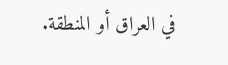في العراق أو المنطقة.